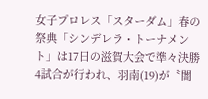女子プロレス「スターダム」春の祭典「シンデレラ・トーナメント」は17日の滋賀大会で準々決勝4試合が行われ、羽南(19)が〝闇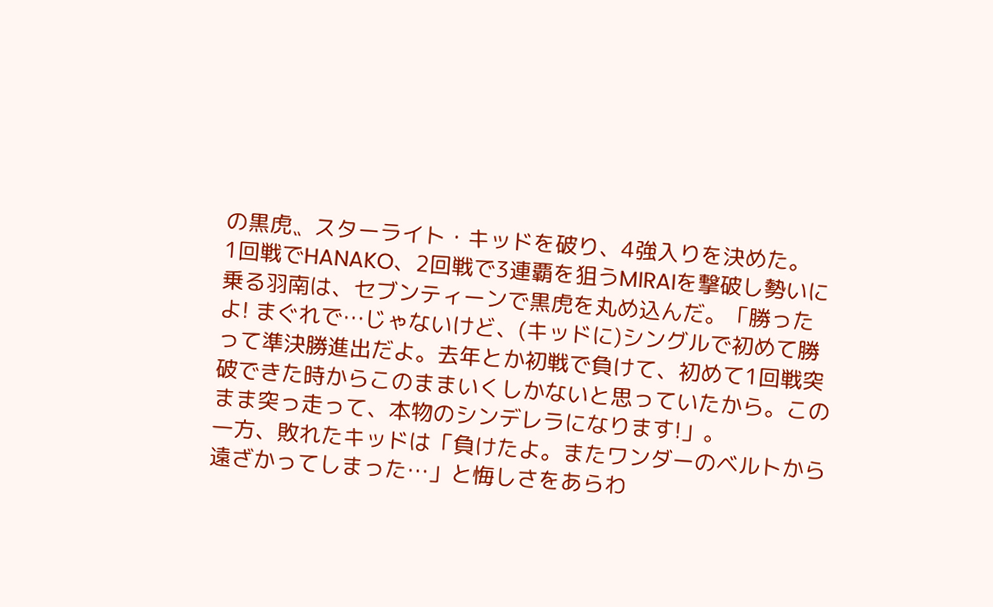の黒虎〟スターライト・キッドを破り、4強入りを決めた。
1回戦でHANAKO、2回戦で3連覇を狙うMIRAIを撃破し勢いに乗る羽南は、セブンティーンで黒虎を丸め込んだ。「勝ったよ! まぐれで…じゃないけど、(キッドに)シングルで初めて勝って準決勝進出だよ。去年とか初戦で負けて、初めて1回戦突破できた時からこのままいくしかないと思っていたから。このまま突っ走って、本物のシンデレラになります!」。
一方、敗れたキッドは「負けたよ。またワンダーのベルトから遠ざかってしまった…」と悔しさをあらわ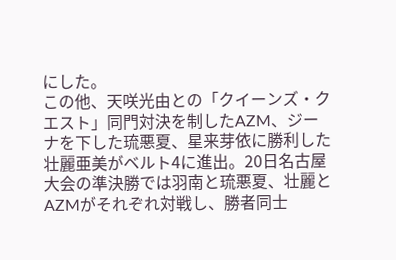にした。
この他、天咲光由との「クイーンズ・クエスト」同門対決を制したAZM、ジーナを下した琉悪夏、星来芽依に勝利した壮麗亜美がベルト4に進出。20日名古屋大会の準決勝では羽南と琉悪夏、壮麗とAZMがそれぞれ対戦し、勝者同士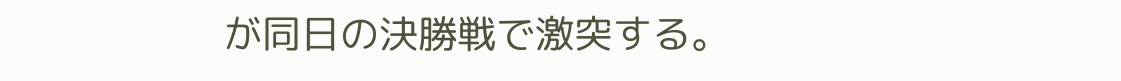が同日の決勝戦で激突する。